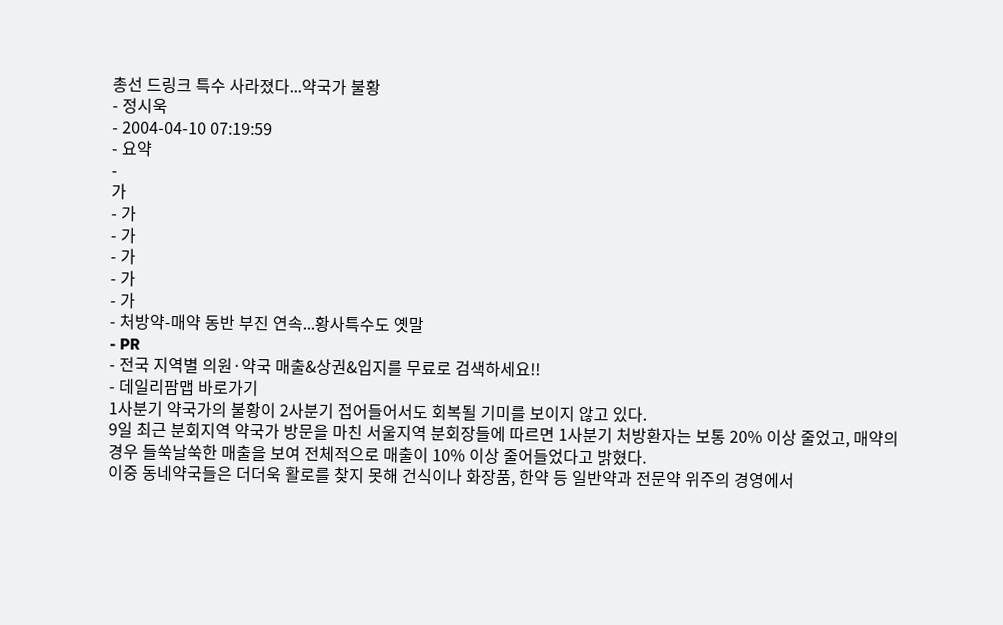총선 드링크 특수 사라졌다...약국가 불황
- 정시욱
- 2004-04-10 07:19:59
- 요약
-
가
- 가
- 가
- 가
- 가
- 가
- 처방약-매약 동반 부진 연속...황사특수도 옛말
- PR
- 전국 지역별 의원·약국 매출&상권&입지를 무료로 검색하세요!!
- 데일리팜맵 바로가기
1사분기 약국가의 불황이 2사분기 접어들어서도 회복될 기미를 보이지 않고 있다.
9일 최근 분회지역 약국가 방문을 마친 서울지역 분회장들에 따르면 1사분기 처방환자는 보통 20% 이상 줄었고, 매약의 경우 들쑥날쑥한 매출을 보여 전체적으로 매출이 10% 이상 줄어들었다고 밝혔다.
이중 동네약국들은 더더욱 활로를 찾지 못해 건식이나 화장품, 한약 등 일반약과 전문약 위주의 경영에서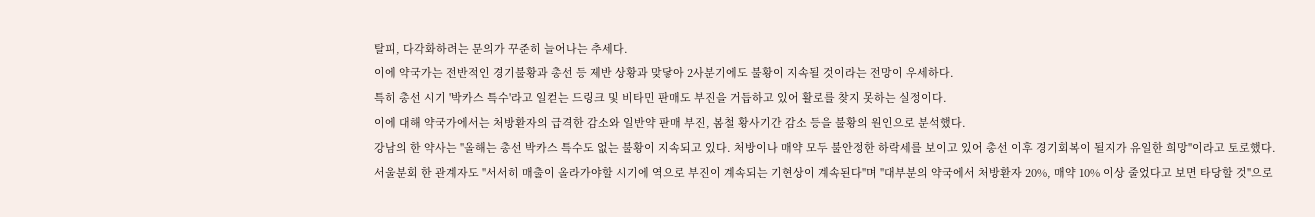탈피, 다각화하려는 문의가 꾸준히 늘어나는 추세다.
이에 약국가는 전반적인 경기불황과 총선 등 제반 상황과 맞닿아 2사분기에도 불황이 지속될 것이라는 전망이 우세하다.
특히 총선 시기 '박카스 특수'라고 일컫는 드링크 및 비타민 판매도 부진을 거듭하고 있어 활로를 찾지 못하는 실정이다.
이에 대해 약국가에서는 처방환자의 급격한 감소와 일반약 판매 부진, 봄철 황사기간 감소 등을 불황의 원인으로 분석했다.
강남의 한 약사는 "올해는 총선 박카스 특수도 없는 불황이 지속되고 있다. 처방이나 매약 모두 불안정한 하락세를 보이고 있어 총선 이후 경기회복이 될지가 유일한 희망"이라고 토로했다.
서울분회 한 관계자도 "서서히 매출이 올라가야할 시기에 역으로 부진이 계속되는 기현상이 계속된다"며 "대부분의 약국에서 처방환자 20%, 매약 10% 이상 줄었다고 보면 타당할 것"으로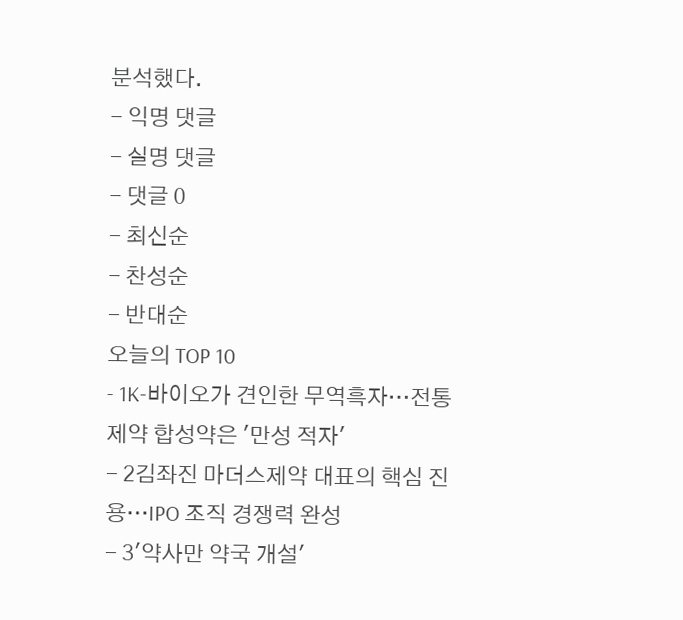분석했다.
- 익명 댓글
- 실명 댓글
- 댓글 0
- 최신순
- 찬성순
- 반대순
오늘의 TOP 10
- 1K-바이오가 견인한 무역흑자…전통 제약 합성약은 '만성 적자'
- 2김좌진 마더스제약 대표의 핵심 진용…IPO 조직 경쟁력 완성
- 3'약사만 약국 개설'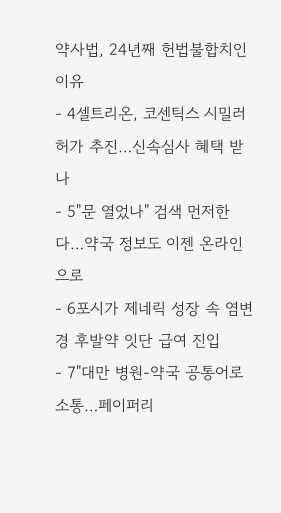약사법, 24년째 헌법불합치인 이유
- 4셀트리온, 코센틱스 시밀러 허가 추진…신속심사 혜택 받나
- 5"문 열었나" 검색 먼저한다…약국 정보도 이젠 온라인으로
- 6포시가 제네릭 성장 속 염변경 후발약 잇단 급여 진입
- 7"대만 병원-약국 공통어로 소통…페이퍼리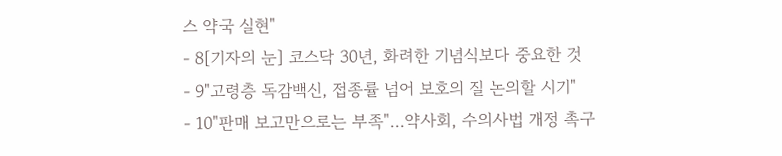스 약국 실현"
- 8[기자의 눈] 코스닥 30년, 화려한 기념식보다 중요한 것
- 9"고령층 독감백신, 접종률 넘어 보호의 질 논의할 시기"
- 10"판매 보고만으로는 부족"…약사회, 수의사법 개정 촉구